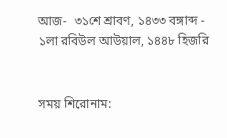আজ-  ৩১শে শ্রাবণ, ১৪৩৩ বঙ্গাব্দ - ১লা রবিউল আউয়াল, ১৪৪৮ হিজরি


সময় শিরোনাম: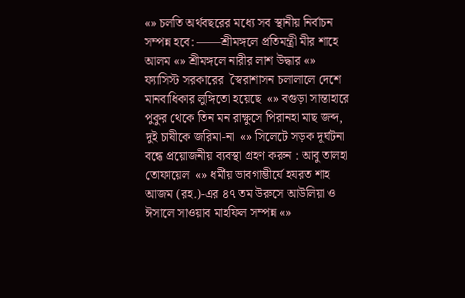«» চলতি অর্থবছরের মধ্যে সব স্থানীয় নির্বাচন সম্পন্ন হবে: ——শ্রীমঙ্গলে প্রতিমন্ত্রী মীর শাহে আলম «» শ্রীমঙ্গলে নারীর লাশ উদ্ধার «» ফ্যাসিস্ট সরকারের  স্বৈরাশাসন চলালালে দেশে মানবাধিকার লুঙ্গিতো হয়েছে  «» বগুড়া সান্তাহারে পুকুর থেকে তিন মন রাক্ষুসে পিরানহা মাছ জব্দ, দুই চাষীকে জরিমা-না  «» সিলেটে সড়ক দূর্ঘটনা বন্ধে প্রয়োজনীয় ব্যবস্থা গ্রহণ করুন : আবু তালহা তোফায়েল  «» ধর্মীয় ভাবগাম্ভীর্যে হযরত শাহ আজম (রহ.)-এর ৪৭ তম উরুসে আউলিয়া ও ঈসালে সাওয়াব মাহফিল সম্পন্ন «»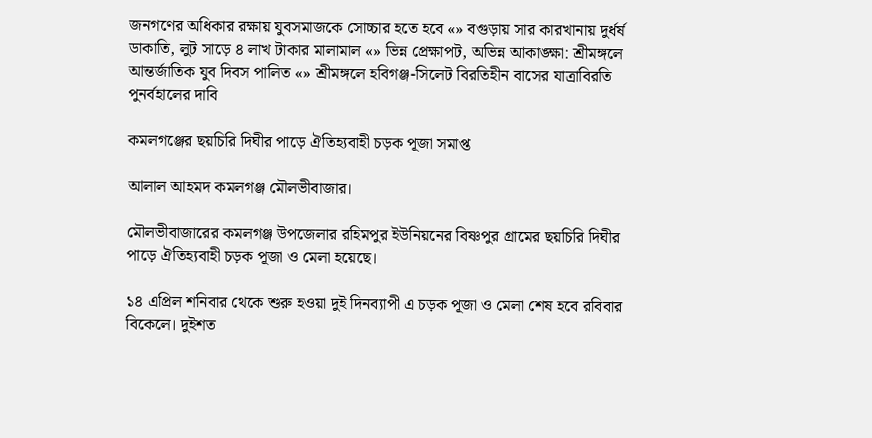জনগণের অধিকার রক্ষায় যুবসমাজকে সোচ্চার হতে হবে «» বগুড়ায় সার কারখানায় দুর্ধর্ষ ডাকাতি, লুট সাড়ে ৪ লাখ টাকার মালামাল «» ভিন্ন প্রেক্ষাপট, অভিন্ন আকাঙ্ক্ষা: শ্রীমঙ্গলে আন্তর্জাতিক যুব দিবস পালিত «» শ্রীমঙ্গলে হবিগঞ্জ-সিলেট বিরতিহীন বাসের যাত্রাবিরতি পুনর্বহালের দাবি

কমলগঞ্জের ছয়চিরি দিঘীর পাড়ে ঐতিহ্যবাহী চড়ক পূজা সমাপ্ত

আলাল আহমদ কমলগঞ্জ মৌলভীবাজার।

মৌলভীবাজারের কমলগঞ্জ উপজেলার রহিমপুর ইউনিয়নের বিষ্ণপুর গ্রামের ছয়চিরি দিঘীর পাড়ে ঐতিহ্যবাহী চড়ক পূজা ও মেলা হয়েছে।

১৪ এপ্রিল শনিবার থেকে শুরু হওয়া দুই দিনব্যাপী এ চড়ক পূজা ও মেলা শেষ হবে রবিবার বিকেলে। দুইশত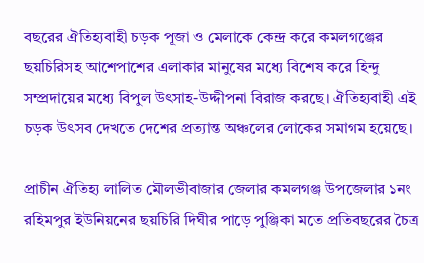বছরের ঐতিহ্যবাহী চড়ক পূজা ও মেলাকে কেন্দ্র করে কমলগঞ্জের ছয়চিরিসহ আশেপাশের এলাকার মানুষের মধ্যে বিশেষ করে হিন্দু সম্প্রদায়ের মধ্যে বিপুল উৎসাহ-উদ্দীপনা বিরাজ করছে। ঐতিহ্যবাহী এই চড়ক উৎসব দেখতে দেশের প্রত্যান্ত অঞ্চলের লোকের সমাগম হয়েছে।

প্রাচীন ঐতিহ্য লালিত মৌলভীবাজার জেলার কমলগঞ্জ উপজেলার ১নং রহিমপুর ইউনিয়নের ছয়চিরি দিঘীর পাড়ে পুঞ্জিকা মতে প্রতিবছরের চৈত্র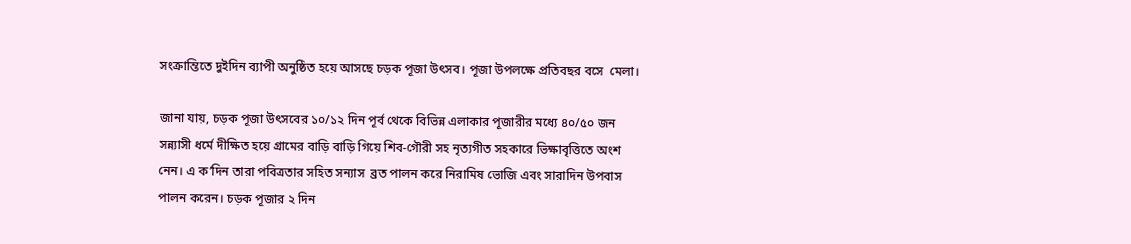সংক্রান্তিতে দুইদিন ব্যাপী অনুষ্ঠিত হয়ে আসছে চড়ক পূজা উৎসব। পূজা উপলক্ষে প্রতিবছর বসে  মেলা।

জানা যায়, চড়ক পূজা উৎসবের ১০/১২ দিন পূর্ব থেকে বিভিন্ন এলাকার পূজারীর মধ্যে ৪০/৫০ জন সন্ন্যাসী ধর্মে দীক্ষিত হয়ে গ্রামের বাড়ি বাড়ি গিয়ে শিব-গৌরী সহ নৃত্যগীত সহকারে ভিক্ষাবৃত্তিতে অংশ নেন। এ ক’দিন তারা পবিত্রতার সহিত সন্যাস  ব্রত পালন করে নিরামিষ ভোজি এবং সারাদিন উপবাস পালন করেন। চড়ক পূজার ২ দিন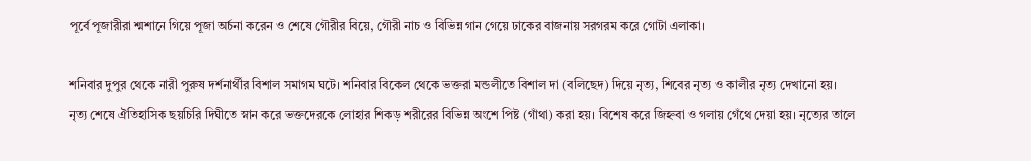পূর্বে পূজারীরা শ্মশানে গিয়ে পূজা অর্চনা করেন ও শেষে গৌরীর বিয়ে, গৌরী নাচ ও বিভিন্ন গান গেয়ে ঢাকের বাজনায় সরগরম করে গোটা এলাকা।

শনিবার দুপুর থেকে নারী পুরুষ দর্শনার্থীর বিশাল সমাগম ঘটে। শনিবার বিকেল থেকে ভক্তরা মন্ডলীতে বিশাল দা (বলিছেদ) দিয়ে নৃত্য, শিবের নৃত্য ও কালীর নৃত্য দেখানো হয়। নৃত্য শেষে ঐতিহাসিক ছয়চিরি দিঘীতে স্নান করে ভক্তদেরকে লোহার শিকড় শরীরের বিভিন্ন অংশে পিষ্ট (গাঁথা) করা হয়। বিশেষ করে জিহ্নবা ও গলায় গেঁথে দেয়া হয়। নৃত্যের তালে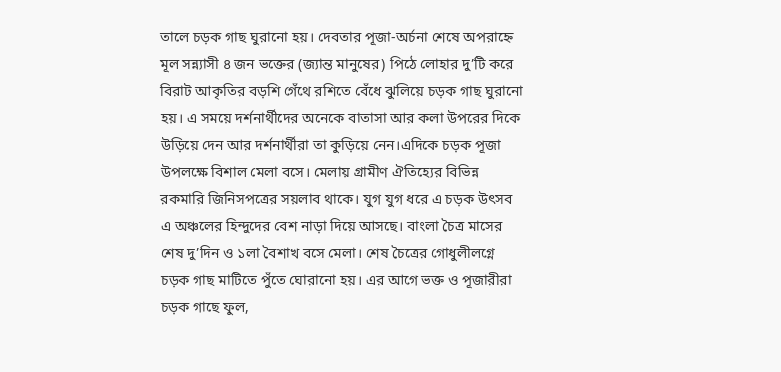তালে চড়ক গাছ ঘুরানো হয়। দেবতার পূজা-অর্চনা শেষে অপরাহ্নে মূল সন্ন্যাসী ৪ জন ভক্তের (জ্যান্ত মানুষের) পিঠে লোহার দু’টি করে বিরাট আকৃতির বড়শি গেঁথে রশিতে বেঁধে ঝুলিয়ে চড়ক গাছ ঘুরানো হয়। এ সময়ে দর্শনার্থীদের অনেকে বাতাসা আর কলা উপরের দিকে উড়িয়ে দেন আর দর্শনার্থীরা তা কুড়িয়ে নেন।এদিকে চড়ক পূজা উপলক্ষে বিশাল মেলা বসে। মেলায় গ্রামীণ ঐতিহ্যের বিভিন্ন রকমারি জিনিসপত্রের সয়লাব থাকে। যুগ যুগ ধরে এ চড়ক উৎসব এ অঞ্চলের হিন্দুদের বেশ নাড়া দিয়ে আসছে। বাংলা চৈত্র মাসের শেষ দু’দিন ও ১লা বৈশাখ বসে মেলা। শেষ চৈত্রের গোধুলীলগ্নে চড়ক গাছ মাটিতে পুঁতে ঘোরানো হয়। এর আগে ভক্ত ও পূজারীরা চড়ক গাছে ফুল,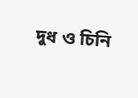দুধ ও চিনি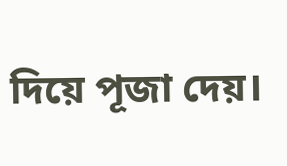দিয়ে পূজা দেয়।